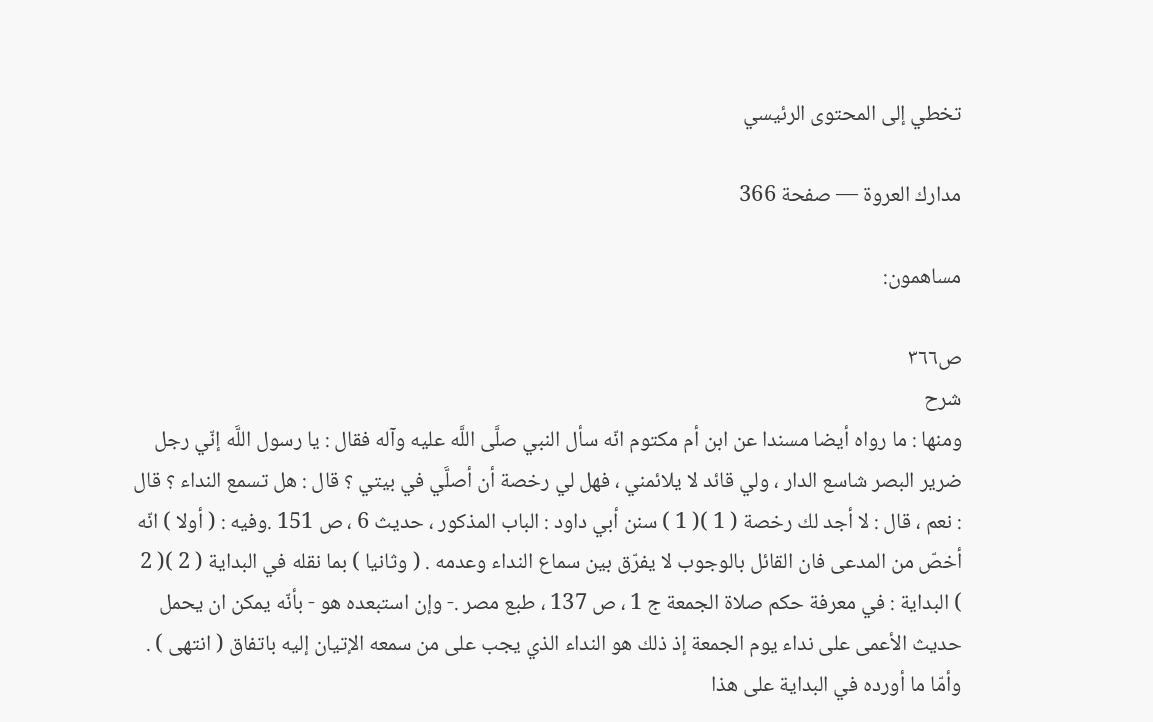تخطي إلى المحتوى الرئيسي

مدارك العروة — صفحة 366

مساهمون:

ص٣٦٦
شرح
ومنها : ما رواه أيضا مسندا عن ابن أم مكتوم انّه سأل النبي صلَّى اللَّه عليه وآله فقال : يا رسول اللَّه إنّي رجل ضرير البصر شاسع الدار ، ولي قائد لا يلائمني ، فهل لي رخصة أن أصلَّي في بيتي ؟ قال : هل تسمع النداء ؟ قال : نعم ، قال : لا أجد لك رخصة ( 1 )( 1 ) سنن أبي داود : الباب المذكور ، حديث 6 ، ص 151 .وفيه : ( أولا ) انّه أخصّ من المدعى فان القائل بالوجوب لا يفرّق بين سماع النداء وعدمه . ( وثانيا ) بما نقله في البداية ( 2 )( 2 ) البداية : في معرفة حكم صلاة الجمعة ج 1 ، ص 137 ، طبع مصر .- وإن استبعده هو - بأنّه يمكن ان يحمل حديث الأعمى على نداء يوم الجمعة إذ ذلك هو النداء الذي يجب على من سمعه الإتيان إليه باتفاق ( انتهى ) . وأمّا ما أورده في البداية على هذا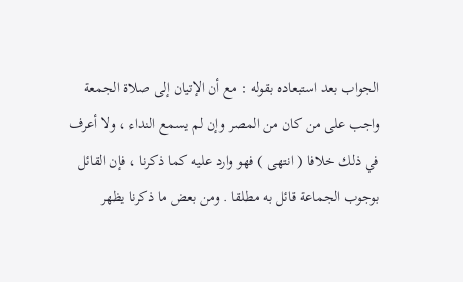الجواب بعد استبعاده بقوله : مع أن الإتيان إلى صلاة الجمعة واجب على من كان من المصر وإن لم يسمع النداء ، ولا أعرف في ذلك خلافا ( انتهى ) فهو وارد عليه كما ذكرنا ، فإن القائل بوجوب الجماعة قائل به مطلقا . ومن بعض ما ذكرنا يظهر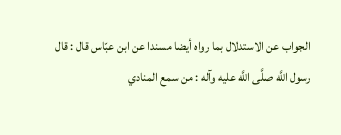الجواب عن الاستدلال بما رواه أيضا مسندا عن ابن عبّاس قال : قال رسول اللَّه صلَّى اللَّه عليه وآله : من سمع المنادي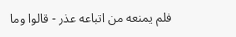فلم يمنعه من اتباعه عذر - قالوا وما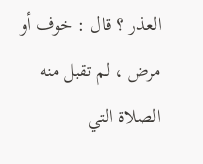العذر ؟ قال : خوف أو مرض ، لم تقبل منه الصلاة التي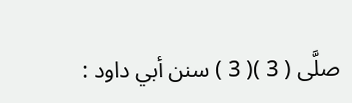صلَّى ( 3 )( 3 ) سنن أبي داود :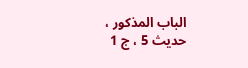الباب المذكور ، حديث 5 ، ج 1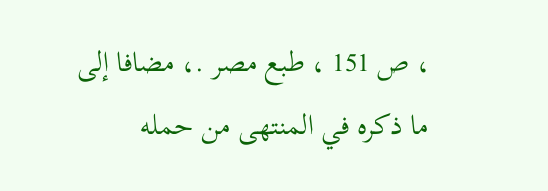، ص 151 ، طبع مصر .، مضافا إلى ما ذكره في المنتهى من حمله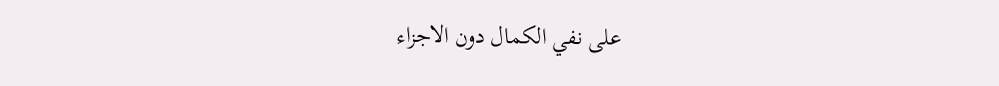على نفي الكمال دون الاجزاء